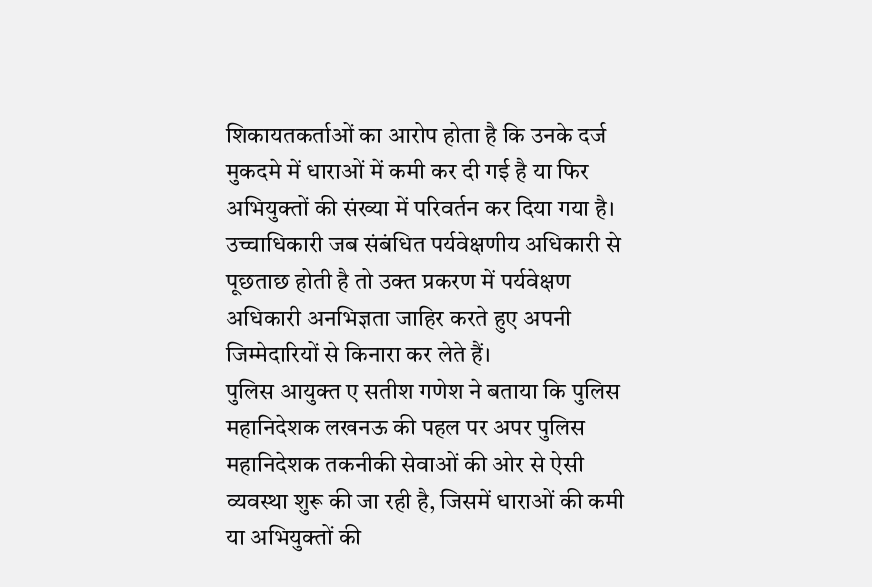शिकायतकर्ताओं का आरोप होता है कि उनके दर्ज मुकदमे में धाराओं में कमी कर दी गई है या फिर अभियुक्तों की संख्या में परिवर्तन कर दिया गया है। उच्चाधिकारी जब संबंधित पर्यवेक्षणीय अधिकारी से पूछताछ होती है तो उक्त प्रकरण में पर्यवेक्षण अधिकारी अनभिज्ञता जाहिर करते हुए अपनी जिम्मेदारियों से किनारा कर लेते हैं।
पुलिस आयुक्त ए सतीश गणेश ने बताया कि पुलिस महानिदेशक लखनऊ की पहल पर अपर पुलिस महानिदेशक तकनीकी सेवाओं की ओर से ऐसी व्यवस्था शुरू की जा रही है, जिसमें धाराओं की कमी या अभियुक्तों की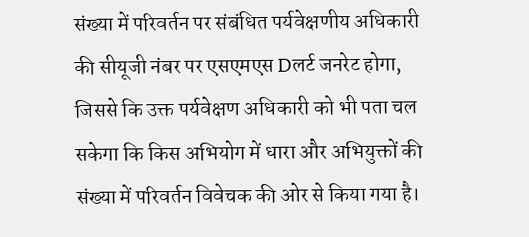संख्या में परिवर्तन पर संबंधित पर्यवेक्षणीय अधिकारी की सीयूजी नंबर पर एसएमएस Dलर्ट जनरेट होगा, जिससे कि उक्त पर्यवेक्षण अधिकारी को भी पता चल सकेगा कि किस अभियोग में धारा और अभियुक्तों की संख्या में परिवर्तन विवेचक की ओर से किया गया है।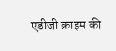एडीजी क्राइम की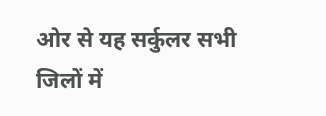ओर से यह सर्कुलर सभी जिलों में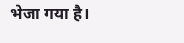भेजा गया है।